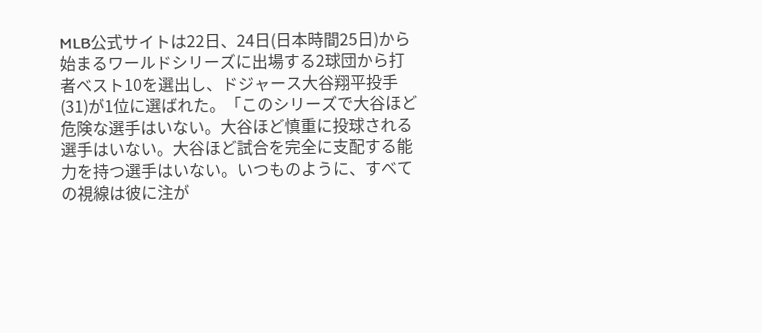MLB公式サイトは22日、24日(日本時間25日)から始まるワールドシリーズに出場する2球団から打者ベスト10を選出し、ドジャース大谷翔平投手(31)が1位に選ばれた。「このシリーズで大谷ほど危険な選手はいない。大谷ほど慎重に投球される選手はいない。大谷ほど試合を完全に支配する能力を持つ選手はいない。いつものように、すべての視線は彼に注が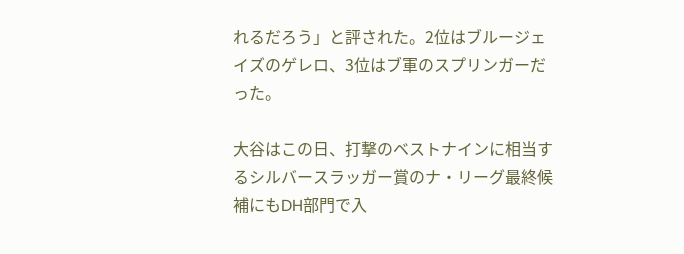れるだろう」と評された。2位はブルージェイズのゲレロ、3位はブ軍のスプリンガーだった。

大谷はこの日、打撃のベストナインに相当するシルバースラッガー賞のナ・リーグ最終候補にもDH部門で入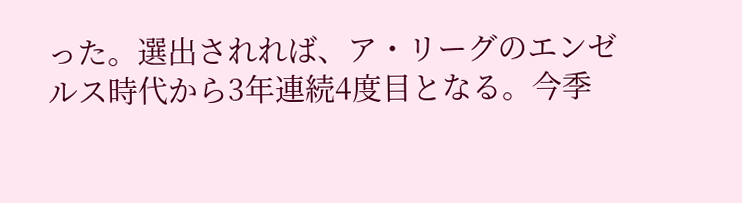った。選出されれば、ア・リーグのエンゼルス時代から3年連続4度目となる。今季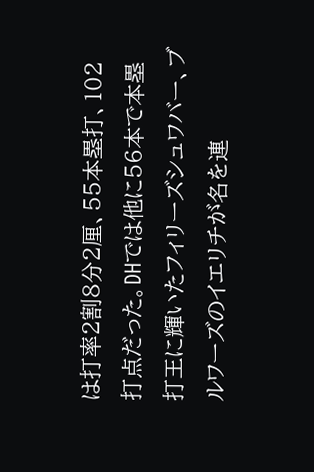は打率2割8分2厘、55本塁打、102打点だった。DHでは他に56本で本塁打王に輝いたフィリーズシュワバー、ブルワーズのイエリチが名を連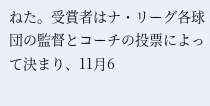ねた。受賞者はナ・リーグ各球団の監督とコーチの投票によって決まり、11月6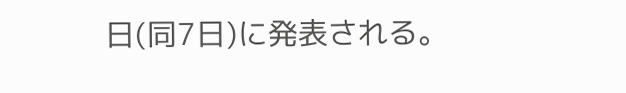日(同7日)に発表される。